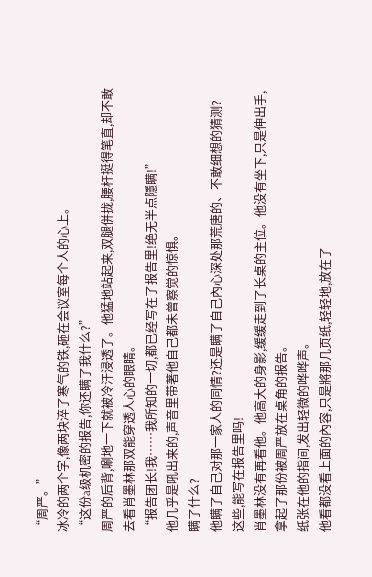“周严。”
冰冷的两个字,像两块淬了寒气的铁,砸在会议室每个人的心上。
“这份a级机密的报告,你还瞒了我什么?”
周严的后背,唰地一下就被冷汗浸透了。他猛地站起来,双腿併拢,腰杆挺得笔直,却不敢去看肖墨林那双能穿透人心的眼睛。
“报告团长!我……我所知的一切,都已经写在了报告里!绝无半点隱瞒!”
他几乎是吼出来的,声音里带著他自己都未曾察觉的惊惧。
瞒了什么?
他瞒了自己对那一家人的同情?还是瞒了自己內心深处那荒唐的、不敢细想的猜测?
这些,能写在报告里吗!
肖墨林没有再看他。他高大的身影,缓缓走到了长桌的主位。他没有坐下,只是伸出手,拿起了那份被周严放在桌角的报告。
纸张在他的指间,发出轻微的哗哗声。
他看都没看上面的內容,只是將那几页纸,轻轻地,放在了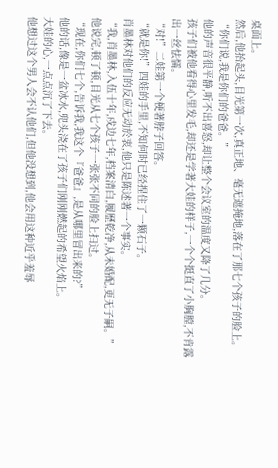桌面上。
然后,他抬起头,目光第一次,真正地、毫无遮掩地,落在了那七个孩子的脸上。
“你们说,我是你们的爸爸。”
他的声音很平静,听不出喜怒,却让整个会议室的温度又降了几分。
孩子们被他看得心里发毛,却还是学著大娃的样子,一个个挺直了小胸膛,不肯露出一丝怯懦。
“对!”二娃第一个梗著脖子回答。
“就是你!”四娃的手里,不知何时已经捏住了一颗石子。
肖墨林对他们的反应无动於衷,他只是陈述著一个事实。
“我,肖墨林,入伍十年,戍边七年,档案清白,履歷乾净,从未婚配,更无子嗣。”
他说完,顿了顿,目光从七个孩子一张张不同的脸上扫过。
“现在,你们七个,告诉我,我这个『爸爸』,是从哪里冒出来的?”
他的话,像是一盆冰水,兜头浇在了孩子们刚刚燃起的希望火焰上。
大娃的心,一点点沉了下去。
他想过这个男人会不认他们,但他没想到,他会用这种近乎羞辱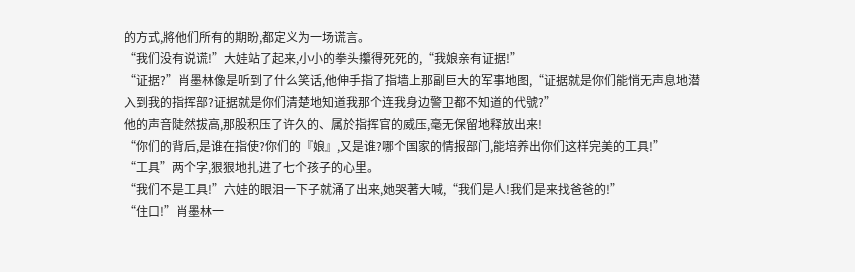的方式,將他们所有的期盼,都定义为一场谎言。
“我们没有说谎!”大娃站了起来,小小的拳头攥得死死的,“我娘亲有证据!”
“证据?”肖墨林像是听到了什么笑话,他伸手指了指墙上那副巨大的军事地图,“证据就是你们能悄无声息地潜入到我的指挥部?证据就是你们清楚地知道我那个连我身边警卫都不知道的代號?”
他的声音陡然拔高,那股积压了许久的、属於指挥官的威压,毫无保留地释放出来!
“你们的背后,是谁在指使?你们的『娘』,又是谁?哪个国家的情报部门,能培养出你们这样完美的工具!”
“工具”两个字,狠狠地扎进了七个孩子的心里。
“我们不是工具!”六娃的眼泪一下子就涌了出来,她哭著大喊,“我们是人!我们是来找爸爸的!”
“住口!”肖墨林一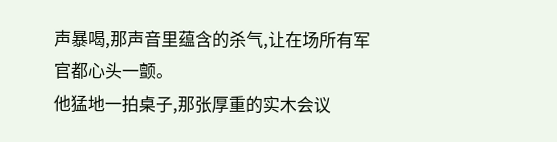声暴喝,那声音里蕴含的杀气,让在场所有军官都心头一颤。
他猛地一拍桌子,那张厚重的实木会议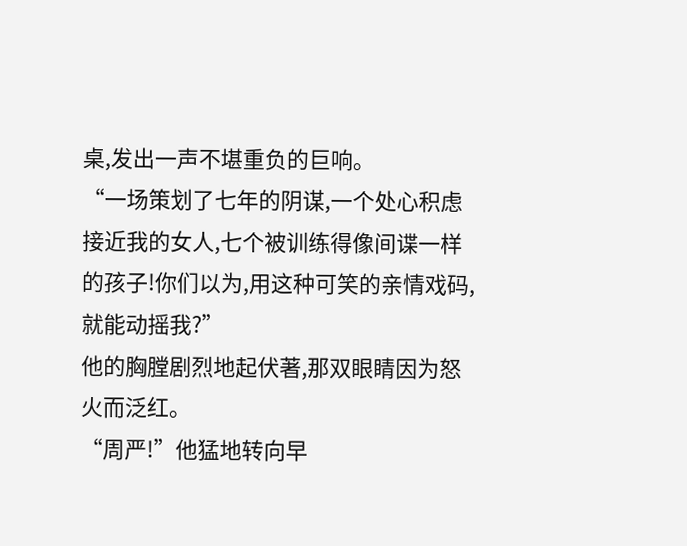桌,发出一声不堪重负的巨响。
“一场策划了七年的阴谋,一个处心积虑接近我的女人,七个被训练得像间谍一样的孩子!你们以为,用这种可笑的亲情戏码,就能动摇我?”
他的胸膛剧烈地起伏著,那双眼睛因为怒火而泛红。
“周严!”他猛地转向早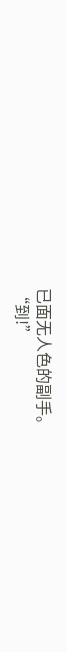已面无人色的副手。
“到!”